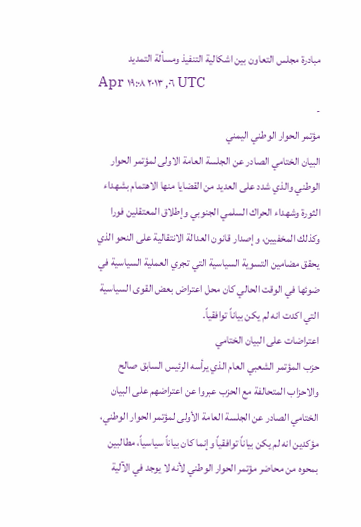مبادرة مجلس التعاون بين اشكالية التنفيذ ومسألة التمديد
Apr ٠٦, ٢٠١٣ ١٩:٠٨ UTC
-
مؤتمر الحوار الوطني اليمني
البيان الختامي الصادر عن الجلسة العامة الاولى لمؤتمر الحوار الوطني والذي شدد على العديد من القضايا منها الاهتمام بشهداء الثورة وشهداء الحراك السلمي الجنوبي وإطلاق المعتقلين فورا وكذلك المخفيين، وإصدار قانون العدالة الانتقالية على النحو الذي يحقق مضامين التسوية السياسية التي تجري العملية السياسية في ضوئها في الوقت الحالي كان محل اعتراض بعض القوى السياسية التي اكدت انه لم يكن بياناً توافقياً.
اعتراضات على البيان الختامي
حزب المؤتمر الشعبي العام الذي يرأسه الرئيس السابق صالح والاحزاب المتحالفة مع الحزب عبروا عن اعتراضهم على البيان الختامي الصادر عن الجلسة العامة الأولى لمؤتمر الحوار الوطني، مؤكدين انه لم يكن بياناً توافقياً وإنما كان بياناً سياسياً، مطالبين بمحوه من محاضر مؤتمر الحوار الوطني لأنه لا يوجد في الآلية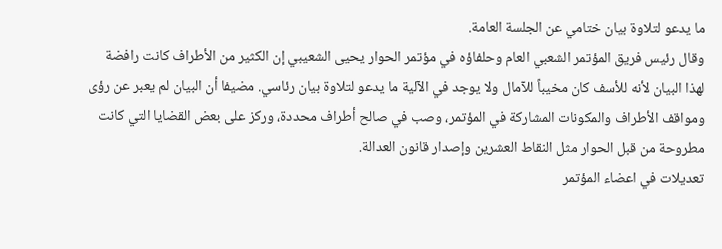ما يدعو لتلاوة بيان ختامي عن الجلسة العامة.
وقال رئيس فريق المؤتمر الشعبي العام وحلفاؤه في مؤتمر الحوار يحيى الشعيبي إن الكثير من الأطراف كانت رافضة لهذا البيان لأنه للأسف كان مخيباً للآمال ولا يوجد في الآلية ما يدعو لتلاوة بيان رئاسي. مضيفا أن البيان لم يعبر عن رؤى ومواقف الأطراف والمكونات المشاركة في المؤتمر، وصب في صالح أطراف محددة، وركز على بعض القضايا التي كانت مطروحة من قبل الحوار مثل النقاط العشرين وإصدار قانون العدالة.
تعديلات في اعضاء المؤتمر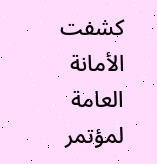كشفت الأمانة العامة لمؤتمر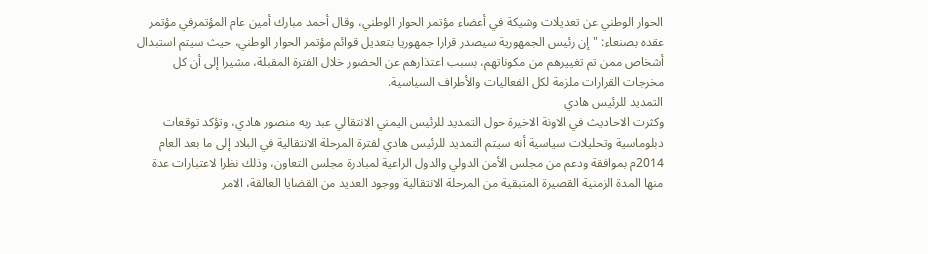الحوار الوطني عن تعديلات وشيكة في أعضاء مؤتمر الحوار الوطني، وقال أحمد مبارك أمين عام المؤتمرفي مؤتمر عقده بصنعاء: "إن رئيس الجمهورية سيصدر قرارا جمهوريا بتعديل قوائم مؤتمر الحوار الوطني، حيث سيتم استبدال أشخاص ممن تم تغييرهم من مكوناتهم، بسبب اعتذارهم عن الحضور خلال الفترة المقبلة، مشيرا إلى أن كل مخرجات القرارات ملزمة لكل الفعاليات والأطراف السياسية.
التمديد للرئيس هادي
وكثرت الاحاديث في الاونة الاخيرة حول التمديد للرئيس اليمني الانتقالي عبد ربه منصور هادي، وتؤكد توقعات دبلوماسية وتحليلات سياسية أنه سيتم التمديد للرئيس هادي لفترة المرحلة الانتقالية في البلاد إلى ما بعد العام 2014م بموافقة ودعم من مجلس الأمن الدولي والدول الراعية لمبادرة مجلس التعاون، وذلك نظرا لاعتبارات عدة منها المدة الزمنية القصيرة المتبقية من المرحلة الانتقالية ووجود العديد من القضايا العالقة، الامر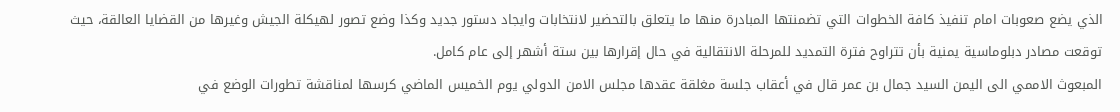الذي يضع صعوبات امام تنفيذ كافة الخطوات التي تضمنتها المبادرة منها ما يتعلق بالتحضير لانتخابات وايجاد دستور جديد وكذا وضع تصور لهيكلة الجيش وغيرها من القضايا العالقة، حيث توقعت مصادر دبلوماسية يمنية بأن تتراوح فترة التمديد للمرحلة الانتقالية في حال إقرارها بين ستة أشهر إلى عام كامل.
المبعوث الاممي الى اليمن السيد جمال بن عمر قال في أعقاب جلسة مغلقة عقدها مجلس الامن الدولي يوم الخميس الماضي كرسها لمناقشة تطورات الوضع في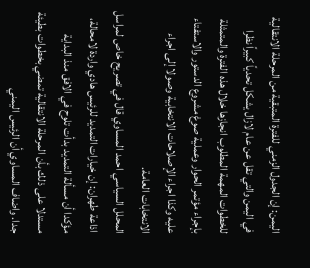اليمن: إن الجدول الزمني للفترة المتبقية من المرحلة الانتقالية في اليمن والتي تقل عن عام لازال يشكل تحدياً كبيراً نظرا للخطوات المهمة المطلوب انجازها خلال هذه الفترة والمتمثلة بإجراء مؤتمر الحوار وعملية صوغ مشروع الدستور والاستفتاء عليه وكذا اجراء الإصلاحات الانتخابية وصولا إلى اجراء الانتخابات العامة.
المحلل السياسي احمد المساوي قال في تصريح خاص لمراسل اذاعة طهران: إن خيارات التمديد للرئيس هادي واردة لامحالة، مؤكدا أن مسألة التمديد بدأت تلوح في الافق منذ البداية مستدلا على ذلك بأن المرحلة الانتقالية تمضي بخطوات بطيئة جدا. واضاف المساوي أن الرئيس اليمني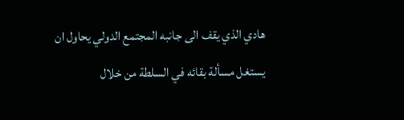هادي الذي يقف الى جانبه المجتمع الدولي يحاول ان يستغل مسألة بقائه في السلطة من خلال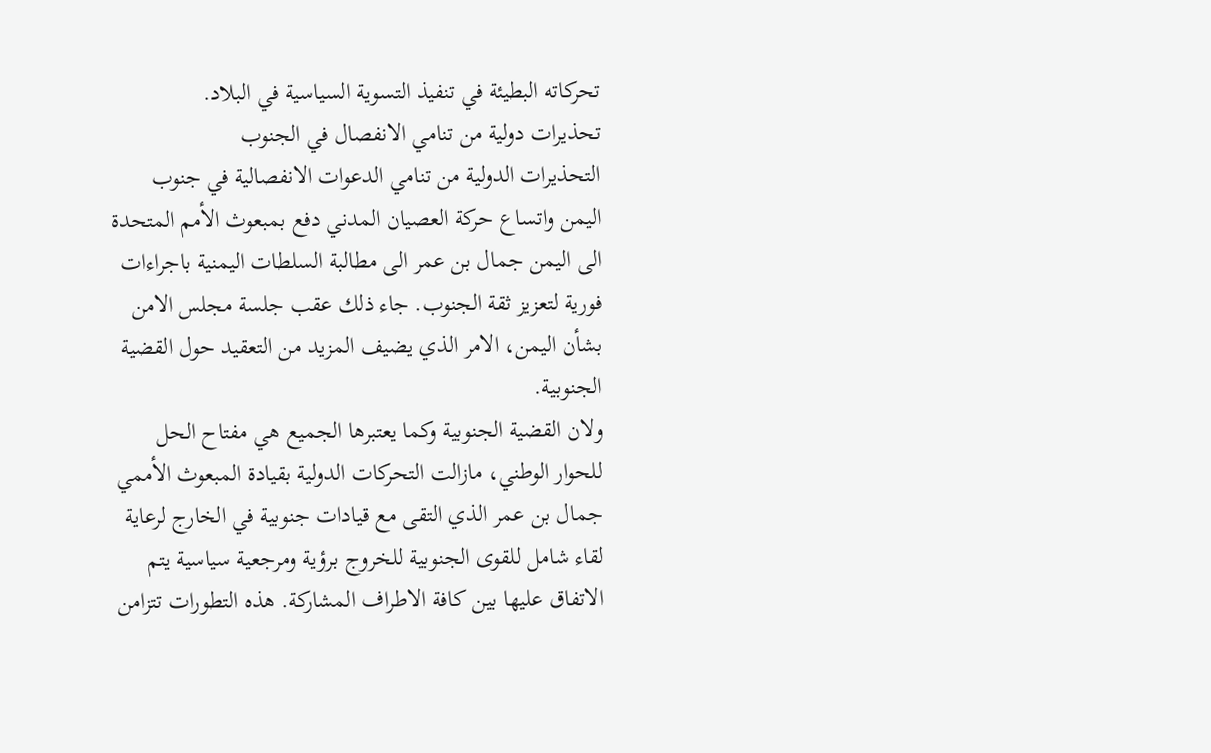تحركاته البطيئة في تنفيذ التسوية السياسية في البلاد.
تحذيرات دولية من تنامي الانفصال في الجنوب
التحذيرات الدولية من تنامي الدعوات الانفصالية في جنوب اليمن واتساع حركة العصيان المدني دفع بمبعوث الأمم المتحدة الى اليمن جمال بن عمر الى مطالبة السلطات اليمنية باجراءات فورية لتعزيز ثقة الجنوب. جاء ذلك عقب جلسة مجلس الامن بشأن اليمن، الامر الذي يضيف المزيد من التعقيد حول القضية الجنوبية.
ولان القضية الجنوبية وكما يعتبرها الجميع هي مفتاح الحل للحوار الوطني، مازالت التحركات الدولية بقيادة المبعوث الأممي جمال بن عمر الذي التقى مع قيادات جنوبية في الخارج لرعاية لقاء شامل للقوى الجنوبية للخروج برؤية ومرجعية سياسية يتم الاتفاق عليها بين كافة الاطراف المشاركة. هذه التطورات تتزامن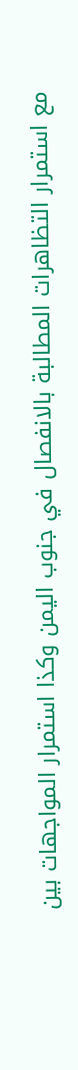مع استمرار التظاهرات المطالبة بالانفصال في جنوب اليمن وكذا استمرار المواجهات بين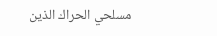مسلحي الحراك الذين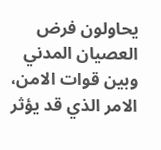يحاولون فرض العصيان المدني وبين قوات الامن، الامر الذي قد يؤثر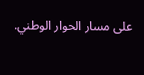على مسار الحوار الوطني.